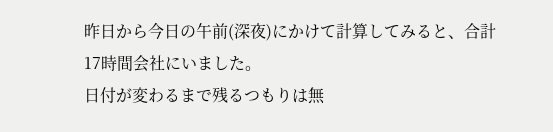昨日から今日の午前(深夜)にかけて計算してみると、合計17時間会社にいました。
日付が変わるまで残るつもりは無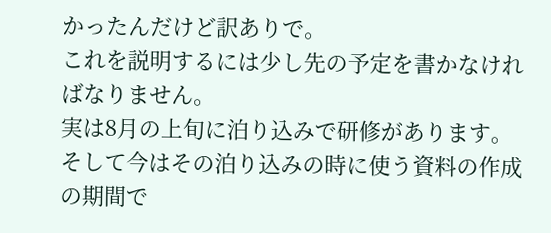かったんだけど訳ありで。
これを説明するには少し先の予定を書かなければなりません。
実は8月の上旬に泊り込みで研修があります。
そして今はその泊り込みの時に使う資料の作成の期間で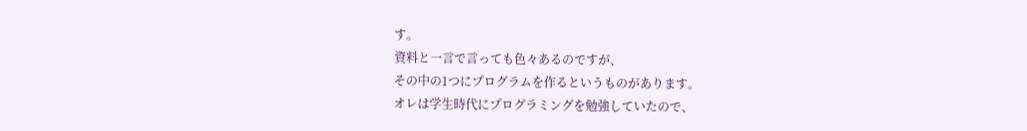す。
資料と一言で言っても色々あるのですが、
その中の1つにプログラムを作るというものがあります。
オレは学生時代にプログラミングを勉強していたので、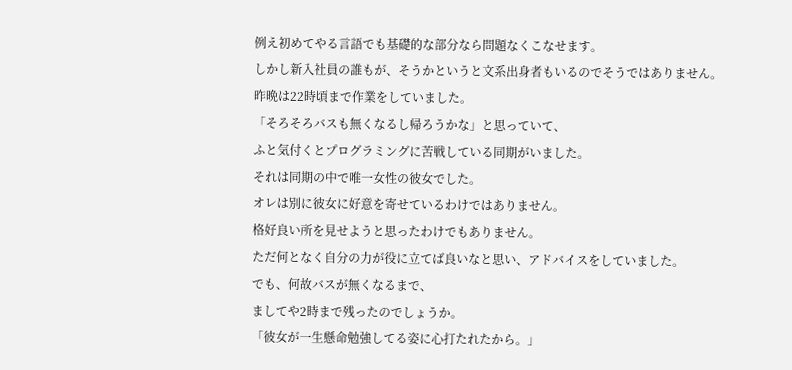例え初めてやる言語でも基礎的な部分なら問題なくこなせます。
しかし新入社員の誰もが、そうかというと文系出身者もいるのでそうではありません。
昨晩は22時頃まで作業をしていました。
「そろそろバスも無くなるし帰ろうかな」と思っていて、
ふと気付くとプログラミングに苦戦している同期がいました。
それは同期の中で唯一女性の彼女でした。
オレは別に彼女に好意を寄せているわけではありません。
格好良い所を見せようと思ったわけでもありません。
ただ何となく自分の力が役に立てば良いなと思い、アドバイスをしていました。
でも、何故バスが無くなるまで、
ましてや2時まで残ったのでしょうか。
「彼女が一生懸命勉強してる姿に心打たれたから。」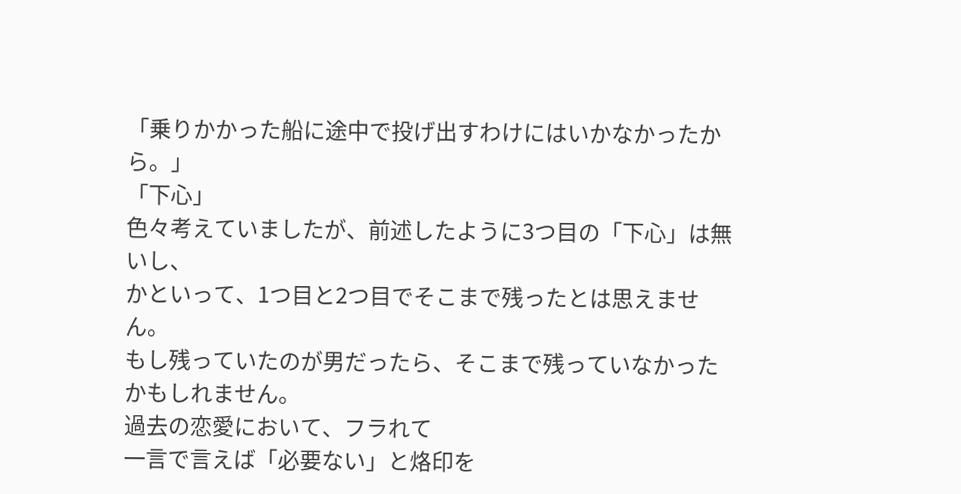「乗りかかった船に途中で投げ出すわけにはいかなかったから。」
「下心」
色々考えていましたが、前述したように3つ目の「下心」は無いし、
かといって、1つ目と2つ目でそこまで残ったとは思えません。
もし残っていたのが男だったら、そこまで残っていなかったかもしれません。
過去の恋愛において、フラれて
一言で言えば「必要ない」と烙印を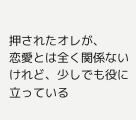押されたオレが、
恋愛とは全く関係ないけれど、少しでも役に立っている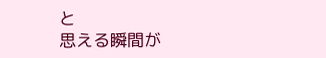と
思える瞬間が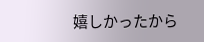嬉しかったから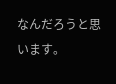なんだろうと思います。